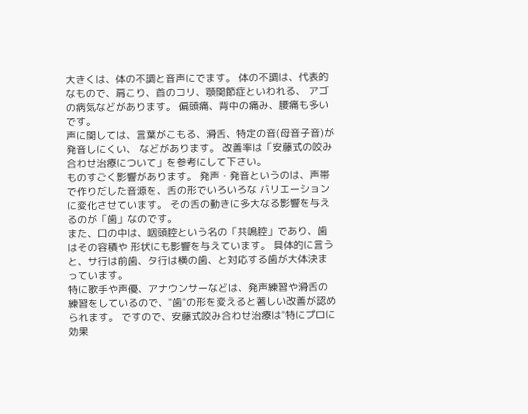大きくは、体の不調と音声にでます。 体の不調は、代表的なもので、肩こり、首のコリ、顎関節症といわれる、 アゴの病気などがあります。 偏頭痛、背中の痛み、腰痛も多いです。
声に関しては、言葉がこもる、滑舌、特定の音(母音子音)が発音しにくい、 などがあります。 改善率は「安藤式の咬み合わせ治療について」を参考にして下さい。
ものすごく影響があります。 発声・発音というのは、声帯で作りだした音源を、舌の形でいろいろな バリエーションに変化させています。 その舌の動きに多大なる影響を与えるのが「歯」なのです。
また、口の中は、咽頭腔という名の「共鳴腔」であり、歯はその容積や 形状にも影響を与えています。 具体的に言うと、サ行は前歯、タ行は横の歯、と対応する歯が大体決まっています。
特に歌手や声優、アナウンサーなどは、発声練習や滑舌の練習をしているので、"歯"の形を変えると著しい改善が認められます。 ですので、安藤式咬み合わせ治療は"特にプロに効果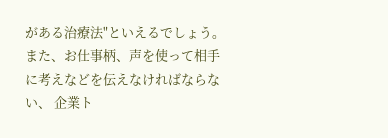がある治療法"といえるでしょう。 また、お仕事柄、声を使って相手に考えなどを伝えなければならない、 企業ト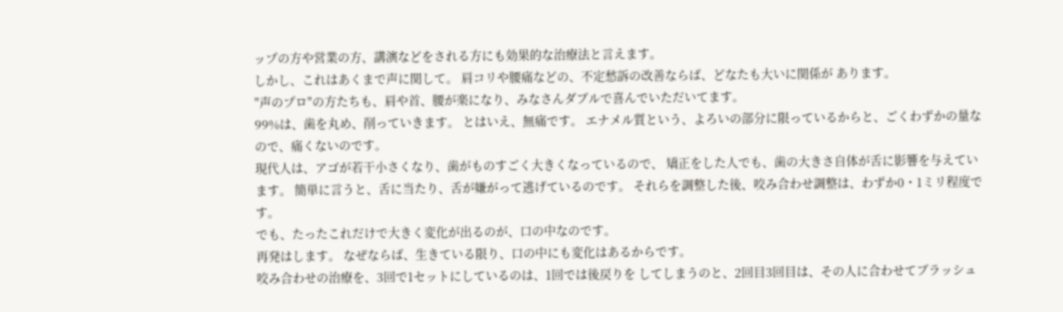ップの方や営業の方、講演などをされる方にも効果的な治療法と言えます。
しかし、これはあくまで声に関して。 肩コリや腰痛などの、不定愁訴の改善ならば、どなたも大いに関係が あります。
"声のプロ"の方たちも、肩や首、腰が楽になり、みなさんダブルで喜んでいただいてます。
99%は、歯を丸め、削っていきます。 とはいえ、無痛です。 エナメル質という、よろいの部分に限っているからと、ごくわずかの量なので、痛くないのです。
現代人は、アゴが若干小さくなり、歯がものすごく大きくなっているので、 矯正をした人でも、歯の大きさ自体が舌に影響を与えています。 簡単に言うと、舌に当たり、舌が嫌がって逃げているのです。 それらを調整した後、咬み合わせ調整は、わずか0・1ミリ程度です。
でも、たったこれだけで大きく変化が出るのが、口の中なのです。
再発はします。 なぜならば、生きている限り、口の中にも変化はあるからです。
咬み合わせの治療を、3回で1セットにしているのは、1回では後戻りを してしまうのと、2回目3回目は、その人に合わせてブラッシュ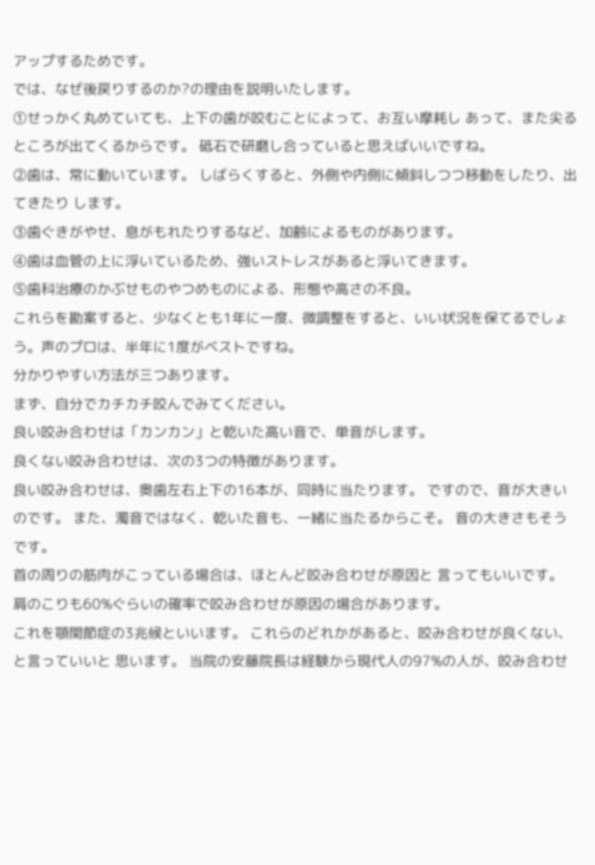アップするためです。
では、なぜ後戻りするのか?の理由を説明いたします。
①せっかく丸めていても、上下の歯が咬むことによって、お互い摩耗し あって、また尖るところが出てくるからです。 砥石で研磨し合っていると思えばいいですね。
②歯は、常に動いています。 しばらくすると、外側や内側に傾斜しつつ移動をしたり、出てきたり します。
③歯ぐきがやせ、息がもれたりするなど、加齢によるものがあります。
④歯は血管の上に浮いているため、強いストレスがあると浮いてきます。
⑤歯科治療のかぶせものやつめものによる、形態や高さの不良。
これらを勘案すると、少なくとも1年に一度、微調整をすると、いい状況を保てるでしょう。声のプロは、半年に1度がベストですね。
分かりやすい方法が三つあります。
まず、自分でカチカチ咬んでみてください。
良い咬み合わせは「カンカン」と乾いた高い音で、単音がします。
良くない咬み合わせは、次の3つの特徴があります。
良い咬み合わせは、奥歯左右上下の16本が、同時に当たります。 ですので、音が大きいのです。 また、濁音ではなく、乾いた音も、一緒に当たるからこそ。 音の大きさもそうです。
首の周りの筋肉がこっている場合は、ほとんど咬み合わせが原因と 言ってもいいです。 肩のこりも60%ぐらいの確率で咬み合わせが原因の場合があります。
これを顎関節症の3兆候といいます。 これらのどれかがあると、咬み合わせが良くない、と言っていいと 思います。 当院の安藤院長は経験から現代人の97%の人が、咬み合わせ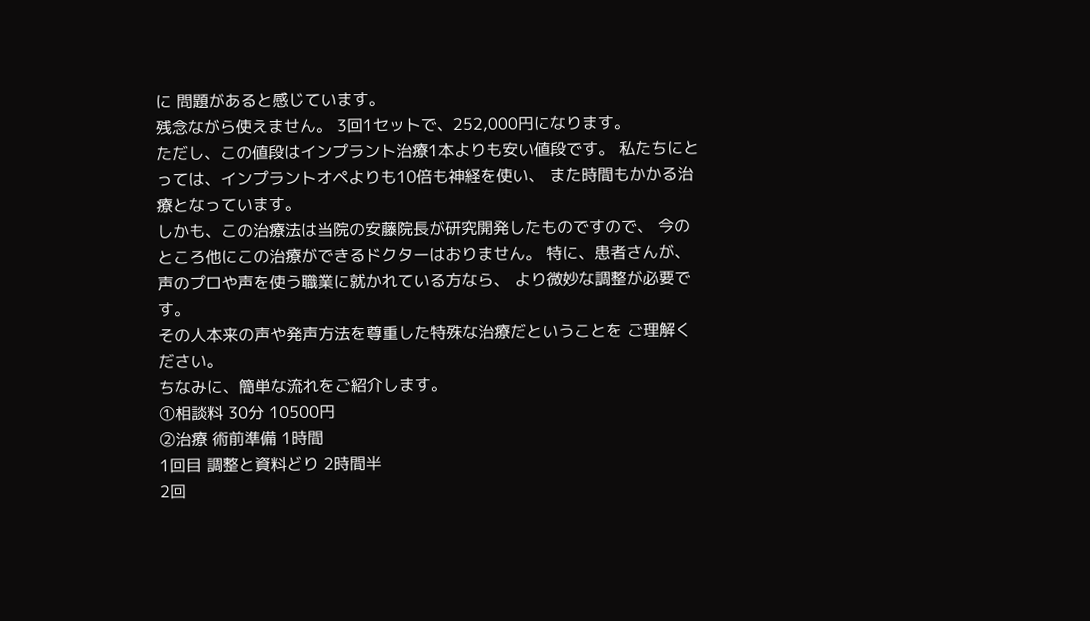に 問題があると感じています。
残念ながら使えません。 3回1セットで、252,000円になります。
ただし、この値段はインプラント治療1本よりも安い値段です。 私たちにとっては、インプラントオペよりも10倍も神経を使い、 また時間もかかる治療となっています。
しかも、この治療法は当院の安藤院長が研究開発したものですので、 今のところ他にこの治療ができるドクターはおりません。 特に、患者さんが、声のプロや声を使う職業に就かれている方なら、 より微妙な調整が必要です。
その人本来の声や発声方法を尊重した特殊な治療だということを ご理解ください。
ちなみに、簡単な流れをご紹介します。
①相談料 30分 10500円
②治療 術前準備 1時間
1回目 調整と資料どり 2時間半
2回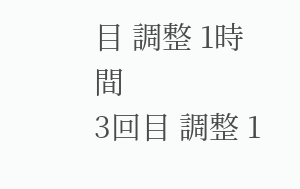目 調整 1時間
3回目 調整 1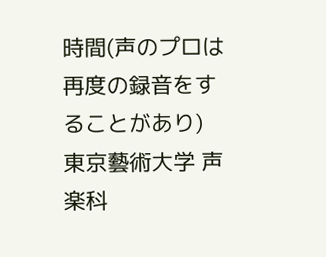時間(声のプロは再度の録音をすることがあり)
東京藝術大学 声楽科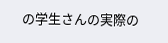の学生さんの実際の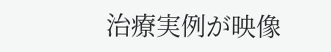治療実例が映像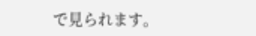で見られます。